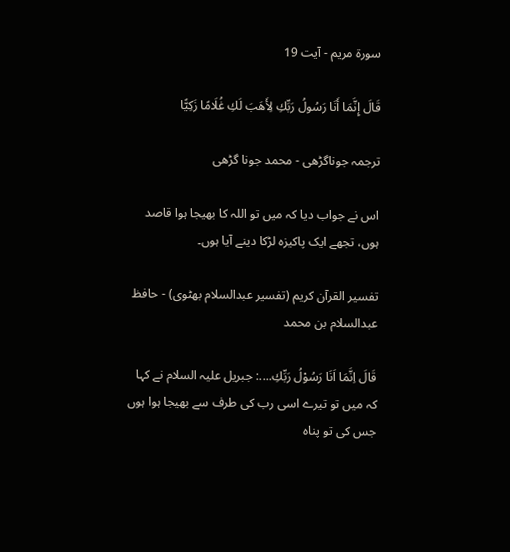سورة مريم - آیت 19

قَالَ إِنَّمَا أَنَا رَسُولُ رَبِّكِ لِأَهَبَ لَكِ غُلَامًا زَكِيًّا

ترجمہ جوناگڑھی - محمد جونا گڑھی

اس نے جواب دیا کہ میں تو اللہ کا بھیجا ہوا قاصد ہوں، تجھے ایک پاکیزہ لڑکا دینے آیا ہوں۔

تفسیر القرآن کریم (تفسیر عبدالسلام بھٹوی) - حافظ عبدالسلام بن محمد

قَالَ اِنَّمَا اَنَا رَسُوْلُ رَبِّكِ....: جبریل علیہ السلام نے کہا کہ میں تو تیرے اسی رب کی طرف سے بھیجا ہوا ہوں جس کی تو پناہ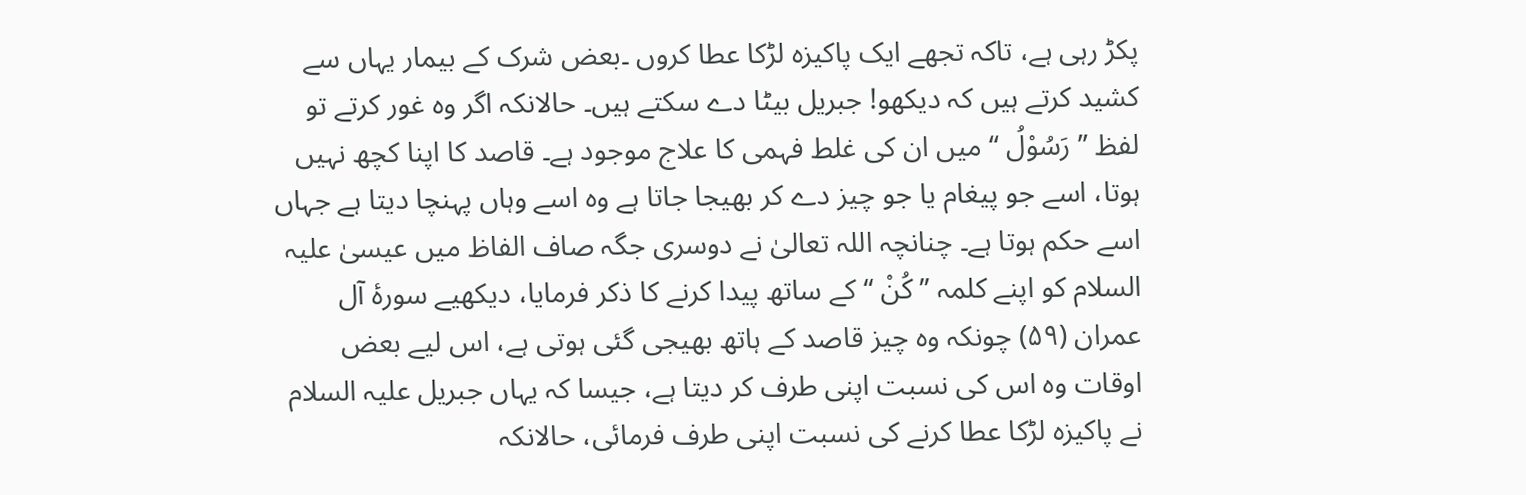پکڑ رہی ہے، تاکہ تجھے ایک پاکیزہ لڑکا عطا کروں ۔بعض شرک کے بیمار یہاں سے کشید کرتے ہیں کہ دیکھو! جبریل بیٹا دے سکتے ہیں۔ حالانکہ اگر وہ غور کرتے تو لفظ ’’ رَسُوْلُ ‘‘ میں ان کی غلط فہمی کا علاج موجود ہے۔ قاصد کا اپنا کچھ نہیں ہوتا، اسے جو پیغام یا جو چیز دے کر بھیجا جاتا ہے وہ اسے وہاں پہنچا دیتا ہے جہاں اسے حکم ہوتا ہے۔ چنانچہ اللہ تعالیٰ نے دوسری جگہ صاف الفاظ میں عیسیٰ علیہ السلام کو اپنے کلمہ ’’ كُنْ ‘‘ کے ساتھ پیدا کرنے کا ذکر فرمایا، دیکھیے سورۂ آل عمران (۵۹) چونکہ وہ چیز قاصد کے ہاتھ بھیجی گئی ہوتی ہے، اس لیے بعض اوقات وہ اس کی نسبت اپنی طرف کر دیتا ہے، جیسا کہ یہاں جبریل علیہ السلام نے پاکیزہ لڑکا عطا کرنے کی نسبت اپنی طرف فرمائی، حالانکہ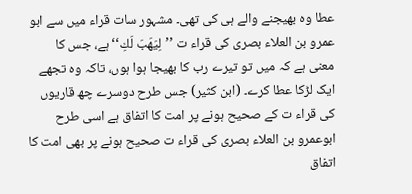عطا وہ بھیجنے والے ہی کی تھی۔ مشہور سات قراء میں سے ابو عمرو بن العلاء بصری کی قراء ت ’’لِيَهَبَ لَكِ‘‘ ہے، جس کا معنی ہے کہ میں تو تیرے رب کا بھیجا ہوا ہوں، تاکہ وہ تجھے ایک لڑکا عطا کرے۔ (ابن کثیر) جس طرح دوسرے چھ قاریوں کی قراء ت کے صحیح ہونے پر امت کا اتفاق ہے اسی طرح ابوعمرو بن العلاء بصری کی قراء ت صحیح ہونے پر بھی امت کا اتفاق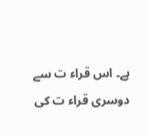ہے۔ اس قراء ت سے دوسری قراء ت کی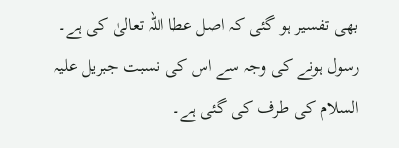بھی تفسیر ہو گئی کہ اصل عطا اللہ تعالیٰ کی ہے۔ رسول ہونے کی وجہ سے اس کی نسبت جبریل علیہ السلام کی طرف کی گئی ہے۔